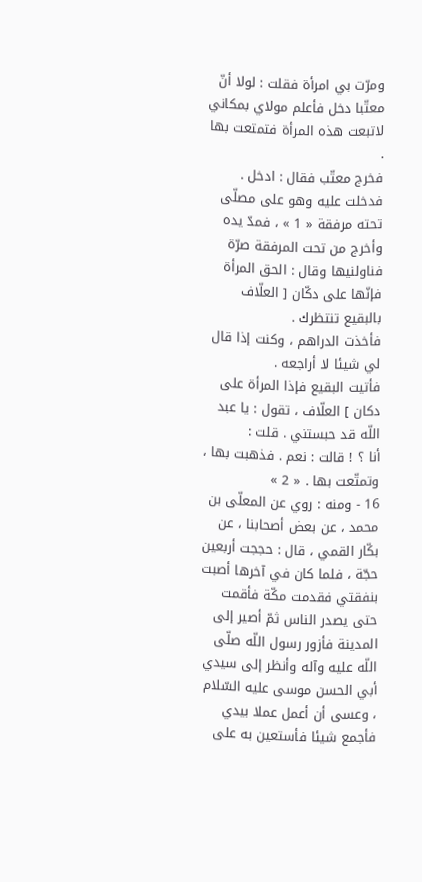ومرّت بي امرأة فقلت : لولا أنّ معتّبا دخل فأعلم مولاي بمكاني لاتبعت هذه المرأة فتمتعت بها .
فخرج معتّب فقال : ادخل . فدخلت عليه وهو على مصلّى تحته مرفقة « 1 » ، فمدّ يده وأخرج من تحت المرفقة صرّة فناولنيها وقال : الحق المرأة فإنّها على دكّان [ العلّاف بالبقيع تنتظرك .
فأخذت الدراهم ، وكنت إذا قال لي شيئا لا أراجعه .
فأتيت البقيع فإذا المرأة على دكان ] العلّاف ، تقول : يا عبد اللّه قد حبستني . قلت :
أنا ؟ ! قالت : نعم . فذهبت بها ، وتمتّعت بها . « 2 »
16 - ومنه : روي عن المعلّى بن محمد ، عن بعض أصحابنا ، عن بكّار القمي ، قال : حججت أربعين حجّة ، فلما كان في آخرها أصبت بنفقتي فقدمت مكّة فأقمت حتى يصدر الناس ثمّ أصير إلى المدينة فأزور رسول اللّه صلّى اللّه عليه وآله وأنظر إلى سيدي أبي الحسن موسى عليه السّلام ، وعسى أن أعمل عملا بيدي فأجمع شيئا فأستعين به على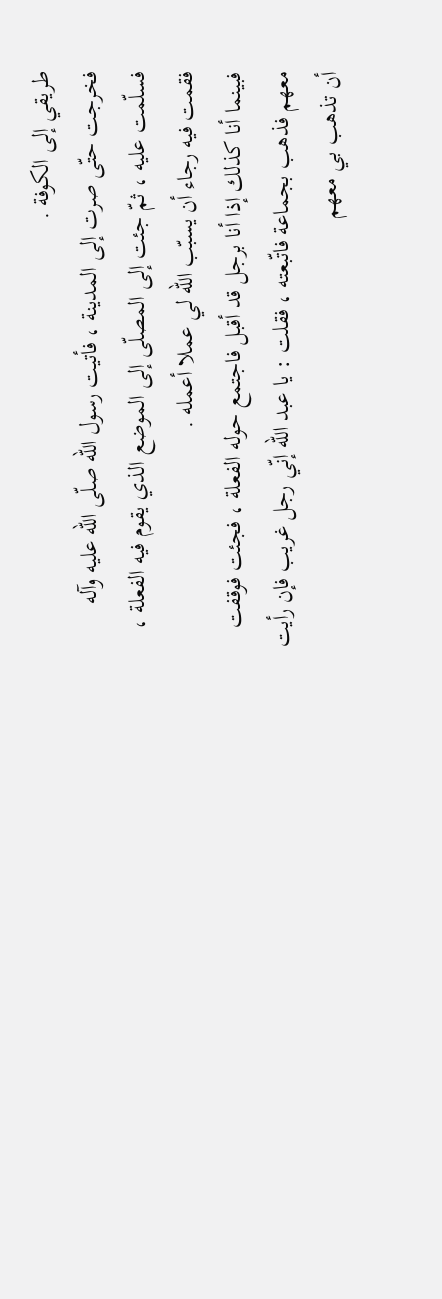طريقي إلى الكوفة .
فخرجت حتّى صرت إلى المدينة ، فأتيت رسول اللّه صلّى اللّه عليه وآله فسلّمت عليه ، ثمّ جئت إلى المصلّى إلى الموضع الذي يقوم فيه الفعلة ، فقمت فيه رجاء أن يسبّب اللّه لي عملا أعمله .
فبينما أنا كذلك إذا أنا برجل قد أقبل فاجتمع حوله الفعلة ، فجئت فوقفت معهم فذهب بجماعة فاتّبعته ، فقلت : يا عبد اللّه إنّي رجل غريب فإن رأيت أن تذهب بي معهم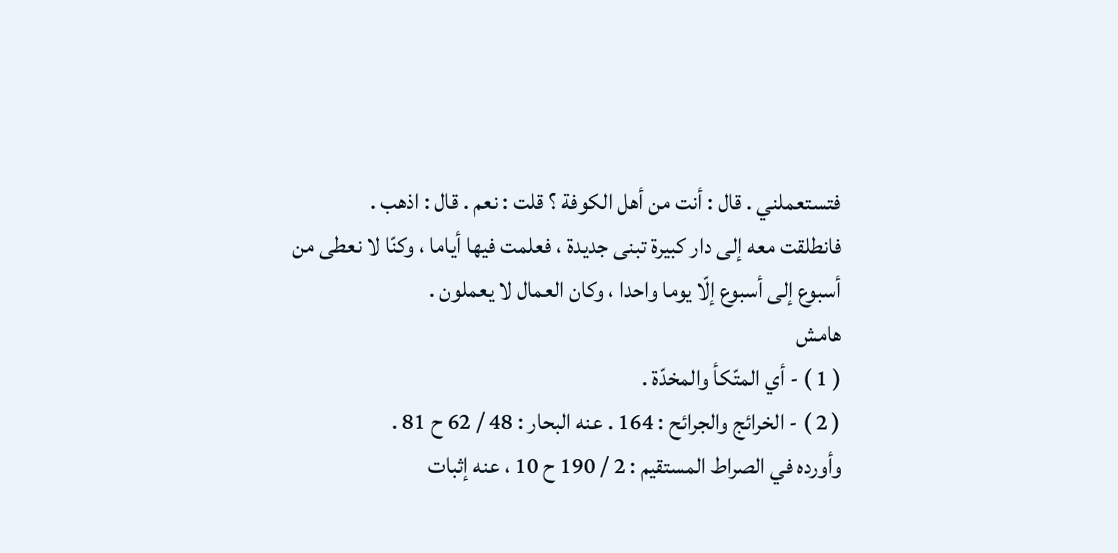فتستعملني . قال : أنت من أهل الكوفة ؟ قلت : نعم . قال : اذهب .
فانطلقت معه إلى دار كبيرة تبنى جديدة ، فعلمت فيها أياما ، وكنّا لا نعطى من أسبوع إلى أسبوع إلّا يوما واحدا ، وكان العمال لا يعملون .
هامش
( 1 ) - أي المتّكأ والمخدّة .
( 2 ) - الخرائج والجرائح : 164 . عنه البحار : 48 / 62 ح 81 .
وأورده في الصراط المستقيم : 2 / 190 ح 10 ، عنه إثبات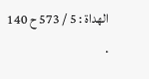الهداة : 5 / 573 ح 140 .